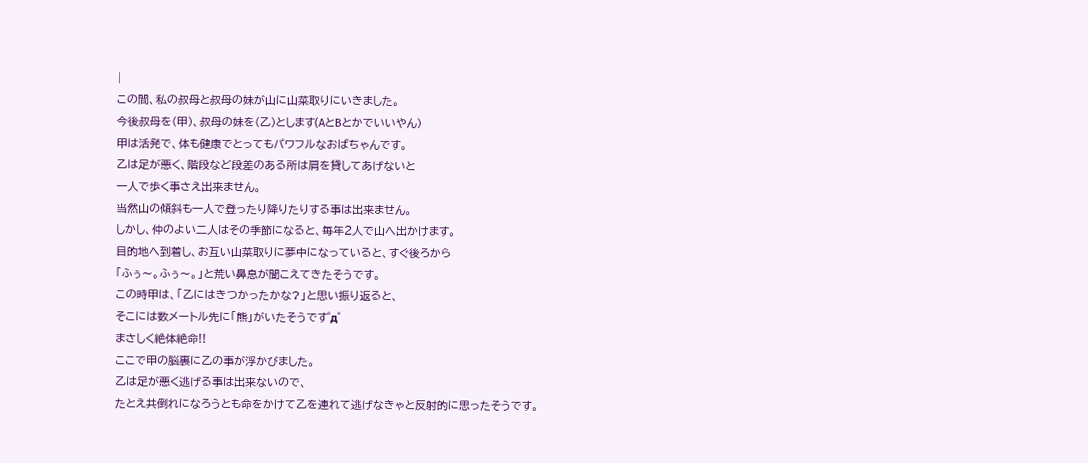|
この間、私の叔母と叔母の妹が山に山菜取りにいきました。
今後叔母を(甲)、叔母の妹を(乙)とします(AとBとかでいいやん)
甲は活発で、体も健康でとってもパワフルなおばちゃんです。
乙は足が悪く、階段など段差のある所は肩を貸してあげないと
一人で歩く事さえ出来ません。
当然山の傾斜も一人で登ったり降りたりする事は出来ません。
しかし、仲のよい二人はその季節になると、毎年2人で山へ出かけます。
目的地へ到着し、お互い山菜取りに夢中になっていると、すぐ後ろから
「ふぅ〜。ふぅ〜。」と荒い鼻息が聞こえてきたそうです。
この時甲は、「乙にはきつかったかな?」と思い振り返ると、
そこには数メートル先に「熊」がいたそうです゜д゜
まさしく絶体絶命!!
ここで甲の脳裏に乙の事が浮かびました。
乙は足が悪く逃げる事は出来ないので、
たとえ共倒れになろうとも命をかけて乙を連れて逃げなきゃと反射的に思ったそうです。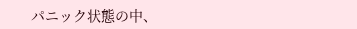パニック状態の中、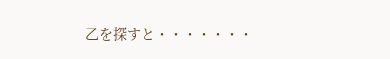乙を探すと・・・・・・・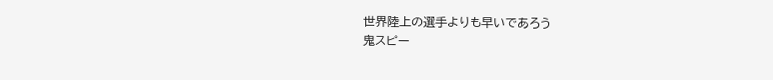世界陸上の選手よりも早いであろう
鬼スピー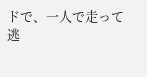ドで、一人で走って
逃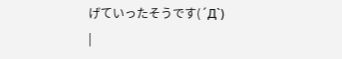げていったそうです(´Д`)
|